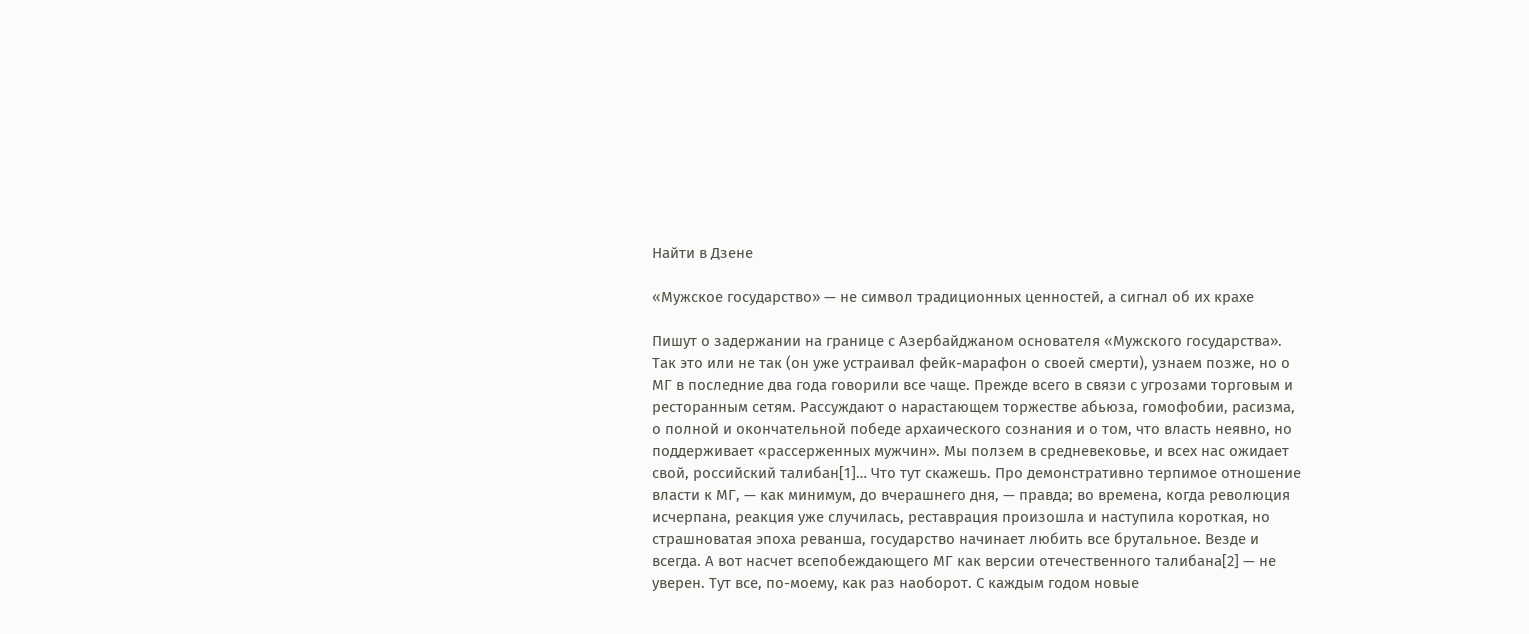Найти в Дзене

«Мужское государство» — не символ традиционных ценностей, а сигнал об их крахе

Пишут о задержании на границе с Азербайджаном основателя «Мужского государства». Так это или не так (он уже устраивал фейк-марафон о своей смерти), узнаем позже, но о МГ в последние два года говорили все чаще. Прежде всего в связи с угрозами торговым и ресторанным сетям. Рассуждают о нарастающем торжестве абьюза, гомофобии, расизма, о полной и окончательной победе архаического сознания и о том, что власть неявно, но поддерживает «рассерженных мужчин». Мы ползем в средневековье, и всех нас ожидает свой, российский талибан[1]… Что тут скажешь. Про демонстративно терпимое отношение власти к МГ, — как минимум, до вчерашнего дня, — правда; во времена, когда революция исчерпана, реакция уже случилась, реставрация произошла и наступила короткая, но страшноватая эпоха реванша, государство начинает любить все брутальное. Везде и всегда. А вот насчет всепобеждающего МГ как версии отечественного талибана[2] — не уверен. Тут все, по-моему, как раз наоборот. С каждым годом новые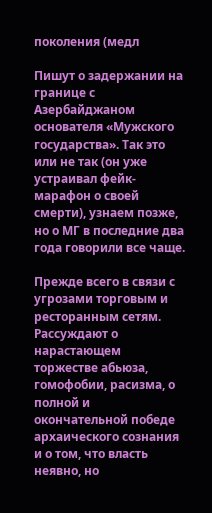поколения (медл

Пишут о задержании на границе с Азербайджаном основателя «Мужского государства». Так это или не так (он уже устраивал фейк-марафон о своей смерти), узнаем позже, но о МГ в последние два года говорили все чаще.

Прежде всего в связи с угрозами торговым и ресторанным сетям. Рассуждают о нарастающем торжестве абьюза, гомофобии, расизма, о полной и окончательной победе архаического сознания и о том, что власть неявно, но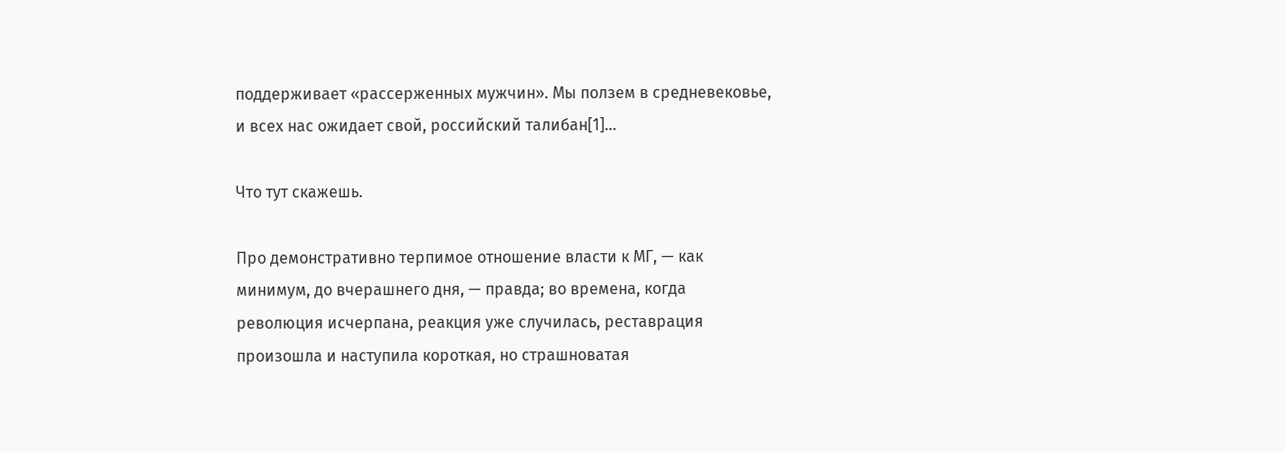поддерживает «рассерженных мужчин». Мы ползем в средневековье, и всех нас ожидает свой, российский талибан[1]…

Что тут скажешь.

Про демонстративно терпимое отношение власти к МГ, — как минимум, до вчерашнего дня, — правда; во времена, когда революция исчерпана, реакция уже случилась, реставрация произошла и наступила короткая, но страшноватая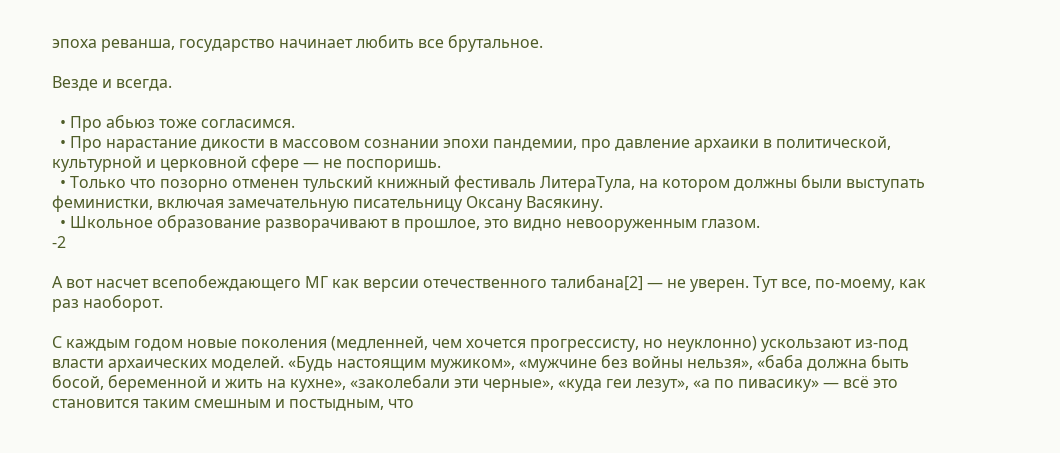эпоха реванша, государство начинает любить все брутальное.

Везде и всегда.

  • Про абьюз тоже согласимся.
  • Про нарастание дикости в массовом сознании эпохи пандемии, про давление архаики в политической, культурной и церковной сфере — не поспоришь.
  • Только что позорно отменен тульский книжный фестиваль ЛитераТула, на котором должны были выступать феминистки, включая замечательную писательницу Оксану Васякину.
  • Школьное образование разворачивают в прошлое, это видно невооруженным глазом.
-2

А вот насчет всепобеждающего МГ как версии отечественного талибана[2] — не уверен. Тут все, по-моему, как раз наоборот.

С каждым годом новые поколения (медленней, чем хочется прогрессисту, но неуклонно) ускользают из-под власти архаических моделей. «Будь настоящим мужиком», «мужчине без войны нельзя», «баба должна быть босой, беременной и жить на кухне», «заколебали эти черные», «куда геи лезут», «а по пивасику» — всё это становится таким смешным и постыдным, что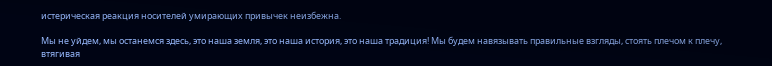истерическая реакция носителей умирающих привычек неизбежна.

Мы не уйдем, мы останемся здесь, это наша земля, это наша история, это наша традиция! Мы будем навязывать правильные взгляды, стоять плечом к плечу, втягивая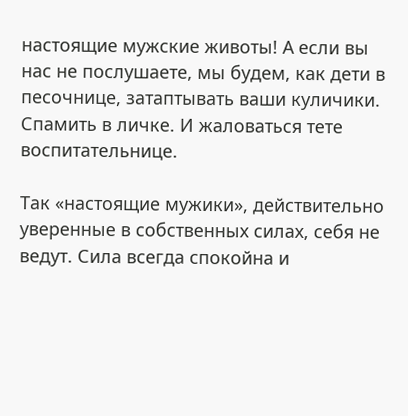настоящие мужские животы! А если вы нас не послушаете, мы будем, как дети в песочнице, затаптывать ваши куличики. Спамить в личке. И жаловаться тете воспитательнице.

Так «настоящие мужики», действительно уверенные в собственных силах, себя не ведут. Сила всегда спокойна и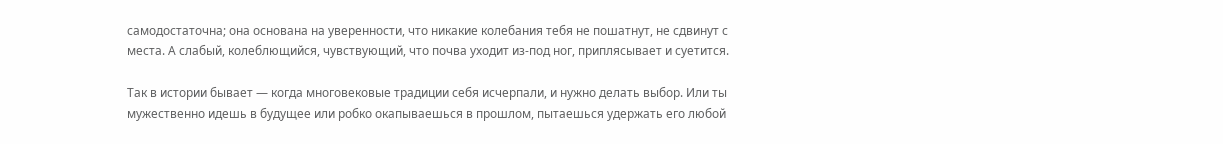самодостаточна; она основана на уверенности, что никакие колебания тебя не пошатнут, не сдвинут с места. А слабый, колеблющийся, чувствующий, что почва уходит из-под ног, приплясывает и суетится.

Так в истории бывает — когда многовековые традиции себя исчерпали, и нужно делать выбор. Или ты мужественно идешь в будущее или робко окапываешься в прошлом, пытаешься удержать его любой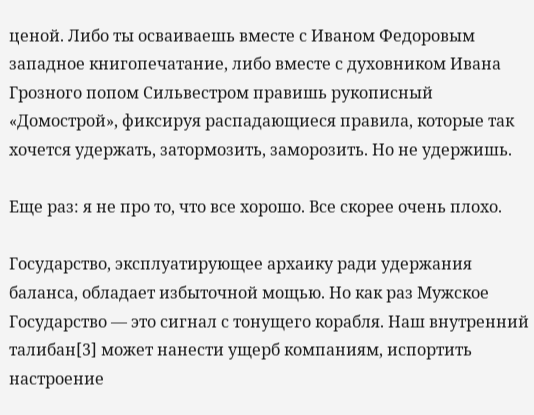ценой. Либо ты осваиваешь вместе с Иваном Федоровым западное книгопечатание, либо вместе с духовником Ивана Грозного попом Сильвестром правишь рукописный «Домострой», фиксируя распадающиеся правила, которые так хочется удержать, затормозить, заморозить. Но не удержишь.

Еще раз: я не про то, что все хорошо. Все скорее очень плохо.

Государство, эксплуатирующее архаику ради удержания баланса, обладает избыточной мощью. Но как раз Мужское Государство — это сигнал с тонущего корабля. Наш внутренний талибан[3] может нанести ущерб компаниям, испортить настроение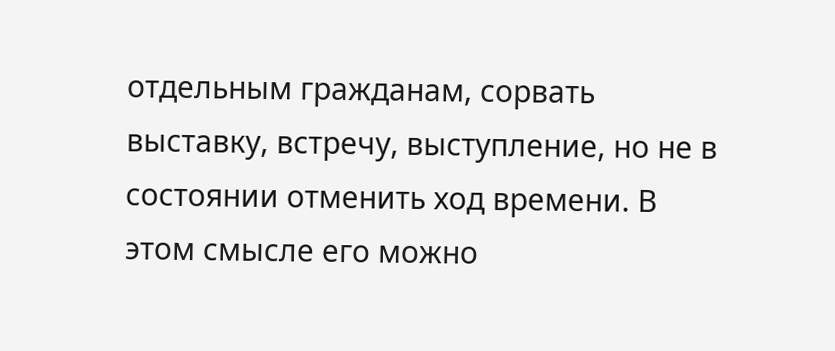отдельным гражданам, сорвать выставку, встречу, выступление, но не в состоянии отменить ход времени. В этом смысле его можно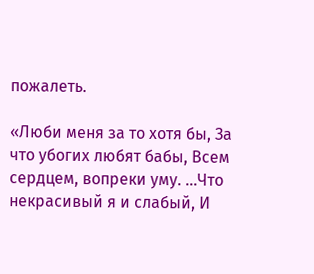пожалеть.

«Люби меня за то хотя бы, За что убогих любят бабы, Всем сердцем, вопреки уму. …Что некрасивый я и слабый, И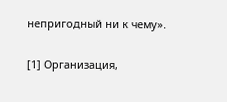непригодный ни к чему».

[1] Организация,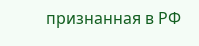признанная в РФ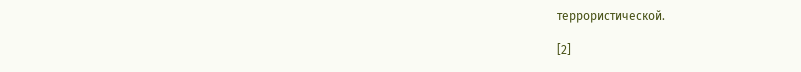террористической.

[2]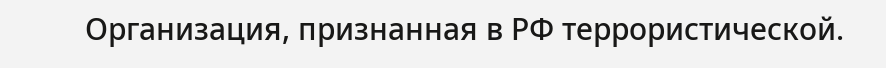Организация, признанная в РФ террористической.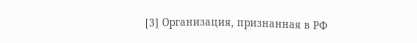[3] Организация, признанная в РФ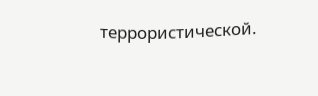террористической.